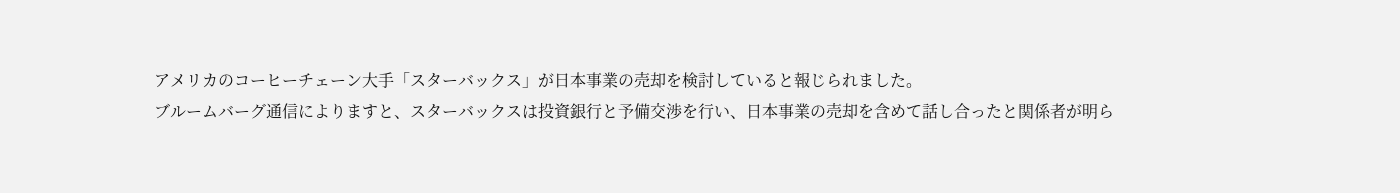アメリカのコーヒーチェーン大手「スターバックス」が日本事業の売却を検討していると報じられました。
ブルームバーグ通信によりますと、スターバックスは投資銀行と予備交渉を行い、日本事業の売却を含めて話し合ったと関係者が明ら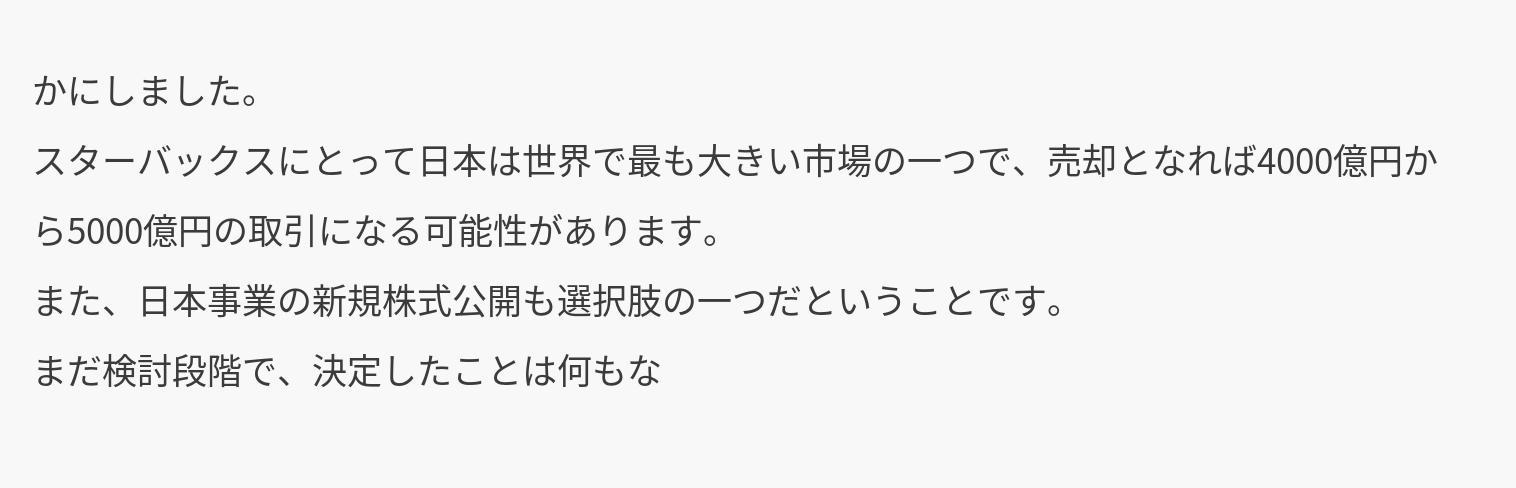かにしました。
スターバックスにとって日本は世界で最も大きい市場の一つで、売却となれば4000億円から5000億円の取引になる可能性があります。
また、日本事業の新規株式公開も選択肢の一つだということです。
まだ検討段階で、決定したことは何もな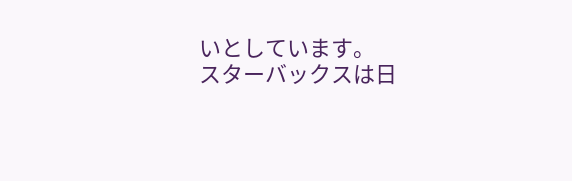いとしています。
スターバックスは日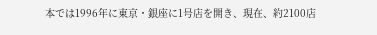本では1996年に東京・銀座に1号店を開き、現在、約2100店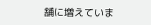舗に増えていま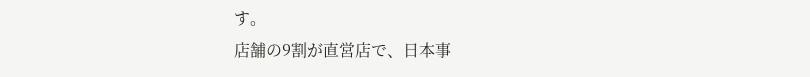す。
店舗の9割が直営店で、日本事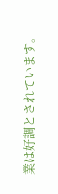業は好調とされています。